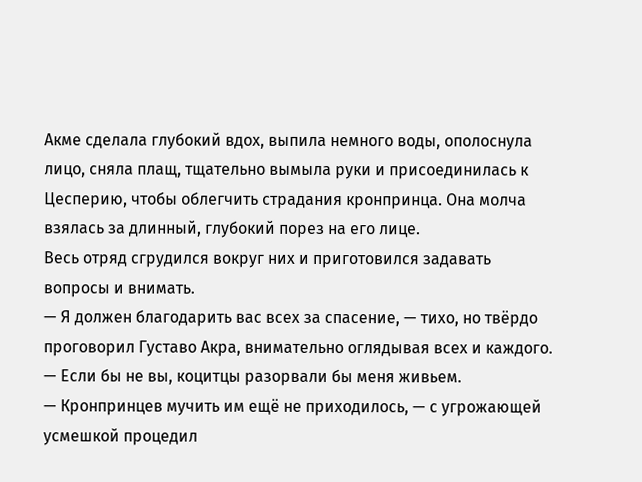Акме сделала глубокий вдох, выпила немного воды, ополоснула лицо, сняла плащ, тщательно вымыла руки и присоединилась к Цесперию, чтобы облегчить страдания кронпринца. Она молча взялась за длинный, глубокий порез на его лице.
Весь отряд сгрудился вокруг них и приготовился задавать вопросы и внимать.
— Я должен благодарить вас всех за спасение, — тихо, но твёрдо проговорил Густаво Акра, внимательно оглядывая всех и каждого. — Если бы не вы, коцитцы разорвали бы меня живьем.
— Кронпринцев мучить им ещё не приходилось, — с угрожающей усмешкой процедил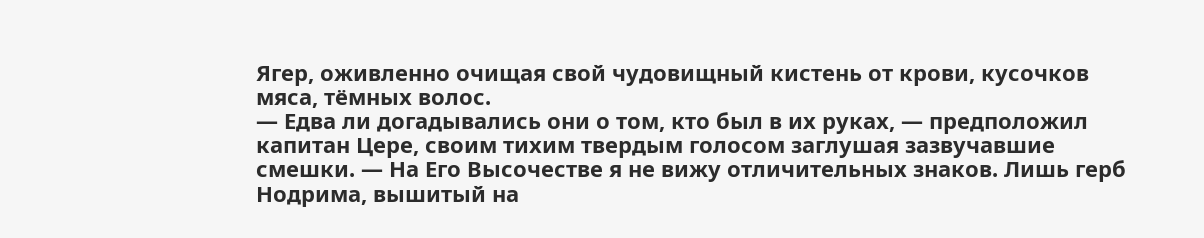Ягер, оживленно очищая свой чудовищный кистень от крови, кусочков мяса, тёмных волос.
— Едва ли догадывались они о том, кто был в их руках, — предположил капитан Цере, своим тихим твердым голосом заглушая зазвучавшие смешки. — На Его Высочестве я не вижу отличительных знаков. Лишь герб Нодрима, вышитый на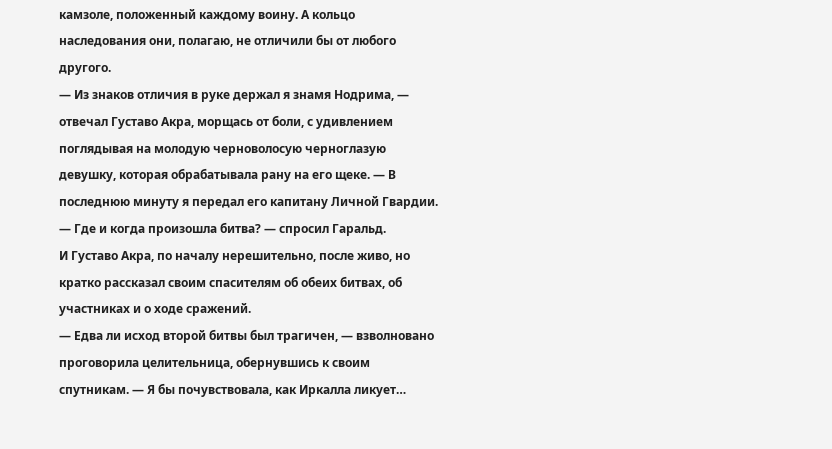камзоле, положенный каждому воину. А кольцо наследования они, полагаю, не отличили бы от любого другого.
— Из знаков отличия в руке держал я знамя Нодрима, — отвечал Густаво Акра, морщась от боли, с удивлением поглядывая на молодую черноволосую черноглазую девушку, которая обрабатывала рану на его щеке. — В последнюю минуту я передал его капитану Личной Гвардии.
— Где и когда произошла битва? — спросил Гаральд.
И Густаво Акра, по началу нерешительно, после живо, но кратко рассказал своим спасителям об обеих битвах, об участниках и о ходе сражений.
— Едва ли исход второй битвы был трагичен, — взволновано проговорила целительница, обернувшись к своим спутникам. — Я бы почувствовала, как Иркалла ликует…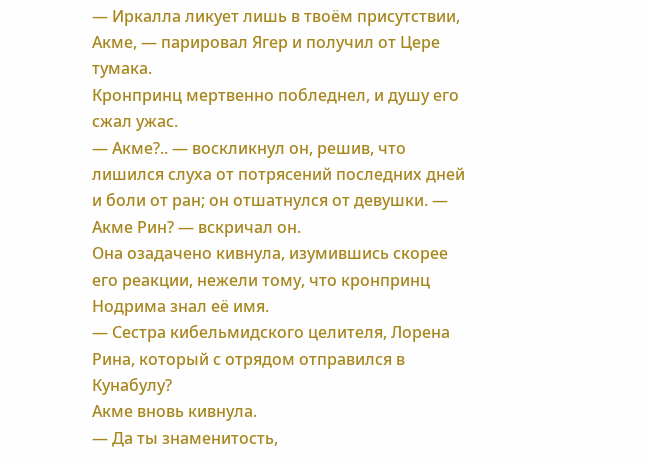— Иркалла ликует лишь в твоём присутствии, Акме, — парировал Ягер и получил от Цере тумака.
Кронпринц мертвенно побледнел, и душу его сжал ужас.
— Акме?.. — воскликнул он, решив, что лишился слуха от потрясений последних дней и боли от ран; он отшатнулся от девушки. — Акме Рин? — вскричал он.
Она озадачено кивнула, изумившись скорее его реакции, нежели тому, что кронпринц Нодрима знал её имя.
— Сестра кибельмидского целителя, Лорена Рина, который с отрядом отправился в Кунабулу?
Акме вновь кивнула.
— Да ты знаменитость,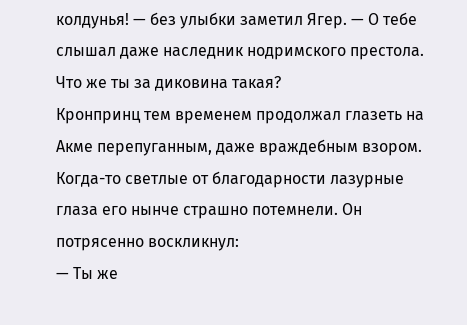колдунья! — без улыбки заметил Ягер. — О тебе слышал даже наследник нодримского престола. Что же ты за диковина такая?
Кронпринц тем временем продолжал глазеть на Акме перепуганным, даже враждебным взором. Когда-то светлые от благодарности лазурные глаза его нынче страшно потемнели. Он потрясенно воскликнул:
— Ты же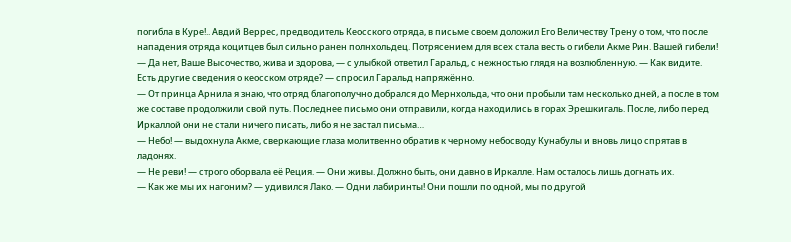погибла в Куре!.. Авдий Веррес, предводитель Кеосского отряда, в письме своем доложил Его Величеству Трену о том, что после нападения отряда коцитцев был сильно ранен полнхольдец. Потрясением для всех стала весть о гибели Акме Рин. Вашей гибели!
— Да нет, Ваше Высочество, жива и здорова, — с улыбкой ответил Гаральд, с нежностью глядя на возлюбленную. — Как видите. Есть другие сведения о кеосском отряде? — спросил Гаральд напряжённо.
— От принца Арнила я знаю, что отряд благополучно добрался до Мернхольда, что они пробыли там несколько дней, а после в том же составе продолжили свой путь. Последнее письмо они отправили, когда находились в горах Эрешкигаль. После, либо перед Иркаллой они не стали ничего писать, либо я не застал письма…
— Небо! — выдохнула Акме, сверкающие глаза молитвенно обратив к черному небосводу Кунабулы и вновь лицо спрятав в ладонях.
— Не реви! — строго оборвала её Реция. — Они живы. Должно быть, они давно в Иркалле. Нам осталось лишь догнать их.
— Как же мы их нагоним? — удивился Лако. — Одни лабиринты! Они пошли по одной, мы по другой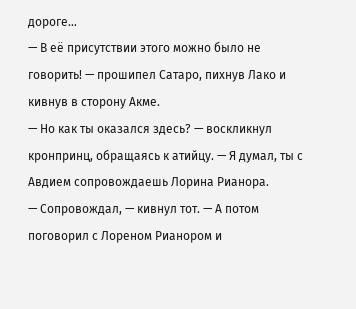дороге…
— В её присутствии этого можно было не говорить! — прошипел Сатаро, пихнув Лако и кивнув в сторону Акме.
— Но как ты оказался здесь? — воскликнул кронпринц, обращаясь к атийцу. — Я думал, ты с Авдием сопровождаешь Лорина Рианора.
— Сопровождал, — кивнул тот. — А потом поговорил с Лореном Рианором и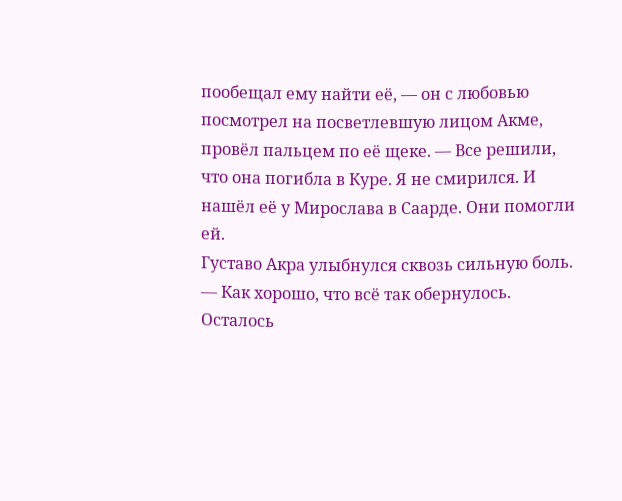пообещал ему найти её, — он с любовью посмотрел на посветлевшую лицом Акме, провёл пальцем по её щеке. — Все решили, что она погибла в Куре. Я не смирился. И нашёл её у Мирослава в Саарде. Они помогли ей.
Густаво Акра улыбнулся сквозь сильную боль.
— Как хорошо, что всё так обернулось. Осталось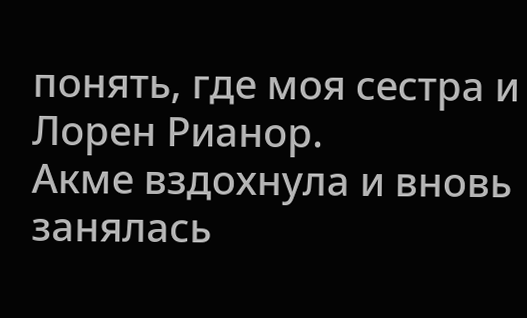понять, где моя сестра и Лорен Рианор.
Акме вздохнула и вновь занялась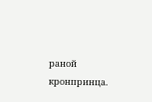раной кронпринца.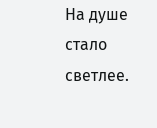На душе стало светлее.